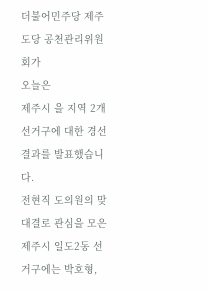더불어민주당 제주도당 공천관리위원회가
오늘은
제주시 을 지역 2개 선거구에 대한 경선 결과를 발표했습니다.
전현직 도의원의 맞대결로 관심을 모은
제주시 일도2동 선거구에는 박호형,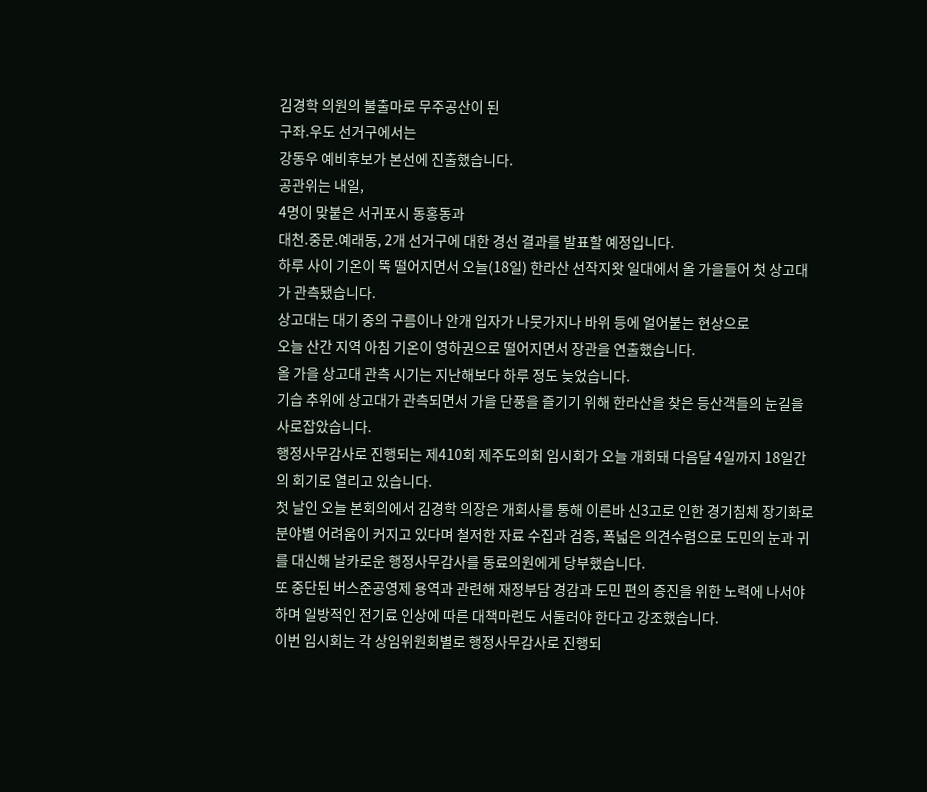김경학 의원의 불출마로 무주공산이 된
구좌.우도 선거구에서는
강동우 예비후보가 본선에 진출했습니다.
공관위는 내일,
4명이 맞붙은 서귀포시 동홍동과
대천.중문.예래동, 2개 선거구에 대한 경선 결과를 발표할 예정입니다.
하루 사이 기온이 뚝 떨어지면서 오늘(18일) 한라산 선작지왓 일대에서 올 가을들어 첫 상고대가 관측됐습니다.
상고대는 대기 중의 구름이나 안개 입자가 나뭇가지나 바위 등에 얼어붙는 현상으로
오늘 산간 지역 아침 기온이 영하권으로 떨어지면서 장관을 연출했습니다.
올 가을 상고대 관측 시기는 지난해보다 하루 정도 늦었습니다.
기습 추위에 상고대가 관측되면서 가을 단풍을 즐기기 위해 한라산을 찾은 등산객들의 눈길을 사로잡았습니다.
행정사무감사로 진행되는 제410회 제주도의회 임시회가 오늘 개회돼 다음달 4일까지 18일간의 회기로 열리고 있습니다.
첫 날인 오늘 본회의에서 김경학 의장은 개회사를 통해 이른바 신3고로 인한 경기침체 장기화로 분야별 어려움이 커지고 있다며 철저한 자료 수집과 검증, 폭넓은 의견수렴으로 도민의 눈과 귀를 대신해 날카로운 행정사무감사를 동료의원에게 당부했습니다.
또 중단된 버스준공영제 용역과 관련해 재정부담 경감과 도민 편의 증진을 위한 노력에 나서야 하며 일방적인 전기료 인상에 따른 대책마련도 서둘러야 한다고 강조했습니다.
이번 임시회는 각 상임위원회별로 행정사무감사로 진행되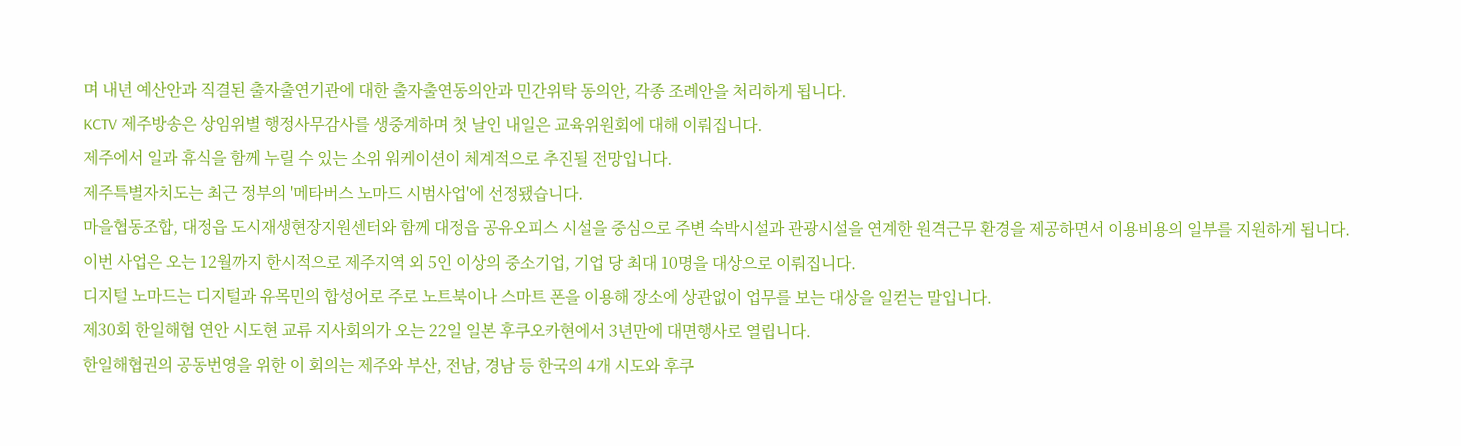며 내년 예산안과 직결된 출자출연기관에 대한 출자출연동의안과 민간위탁 동의안, 각종 조례안을 처리하게 됩니다.
KCTV 제주방송은 상임위별 행정사무감사를 생중계하며 첫 날인 내일은 교육위원회에 대해 이뤄집니다.
제주에서 일과 휴식을 함께 누릴 수 있는 소위 워케이션이 체계적으로 추진될 전망입니다.
제주특별자치도는 최근 정부의 '메타버스 노마드 시범사업'에 선정됐습니다.
마을협동조합, 대정읍 도시재생현장지원센터와 함께 대정읍 공유오피스 시설을 중심으로 주변 숙박시설과 관광시설을 연계한 원격근무 환경을 제공하면서 이용비용의 일부를 지원하게 됩니다.
이번 사업은 오는 12월까지 한시적으로 제주지역 외 5인 이상의 중소기업, 기업 당 최대 10명을 대상으로 이뤄집니다.
디지털 노마드는 디지털과 유목민의 합성어로 주로 노트북이나 스마트 폰을 이용해 장소에 상관없이 업무를 보는 대상을 일컫는 말입니다.
제30회 한일해협 연안 시도현 교류 지사회의가 오는 22일 일본 후쿠오카현에서 3년만에 대면행사로 열립니다.
한일해협권의 공동번영을 위한 이 회의는 제주와 부산, 전남, 경남 등 한국의 4개 시도와 후쿠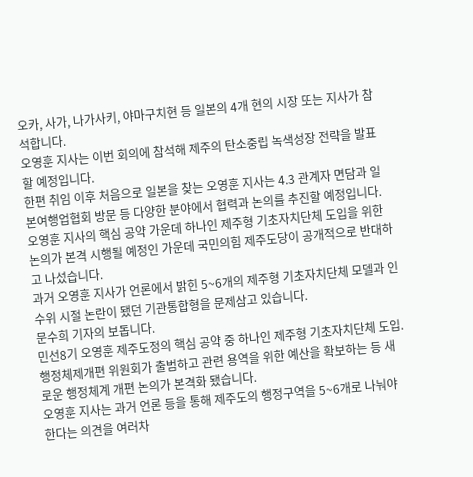오카, 사가, 나가사키, 야마구치현 등 일본의 4개 현의 시장 또는 지사가 참석합니다.
오영훈 지사는 이번 회의에 참석해 제주의 탄소중립 녹색성장 전략을 발표할 예정입니다.
한편 취임 이후 처음으로 일본을 찾는 오영훈 지사는 4.3 관계자 면담과 일본여행업협회 방문 등 다양한 분야에서 협력과 논의를 추진할 예정입니다.
오영훈 지사의 핵심 공약 가운데 하나인 제주형 기초자치단체 도입을 위한 논의가 본격 시행될 예정인 가운데 국민의힘 제주도당이 공개적으로 반대하고 나섰습니다.
과거 오영훈 지사가 언론에서 밝힌 5~6개의 제주형 기초자치단체 모델과 인수위 시절 논란이 됐던 기관통합형을 문제삼고 있습니다.
문수희 기자의 보돕니다.
민선8기 오영훈 제주도정의 핵심 공약 중 하나인 제주형 기초자치단체 도입.
행정체제개편 위원회가 출범하고 관련 용역을 위한 예산을 확보하는 등 새로운 행정체계 개편 논의가 본격화 됐습니다.
오영훈 지사는 과거 언론 등을 통해 제주도의 행정구역을 5~6개로 나눠야 한다는 의견을 여러차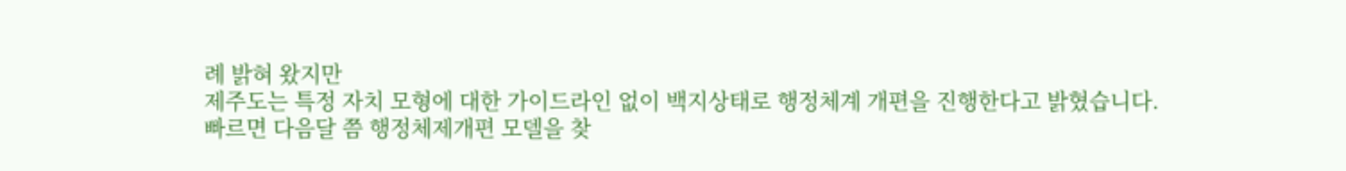례 밝혀 왔지만
제주도는 특정 자치 모형에 대한 가이드라인 없이 백지상태로 행정체계 개편을 진행한다고 밝혔습니다.
빠르면 다음달 쯤 행정체제개편 모델을 찾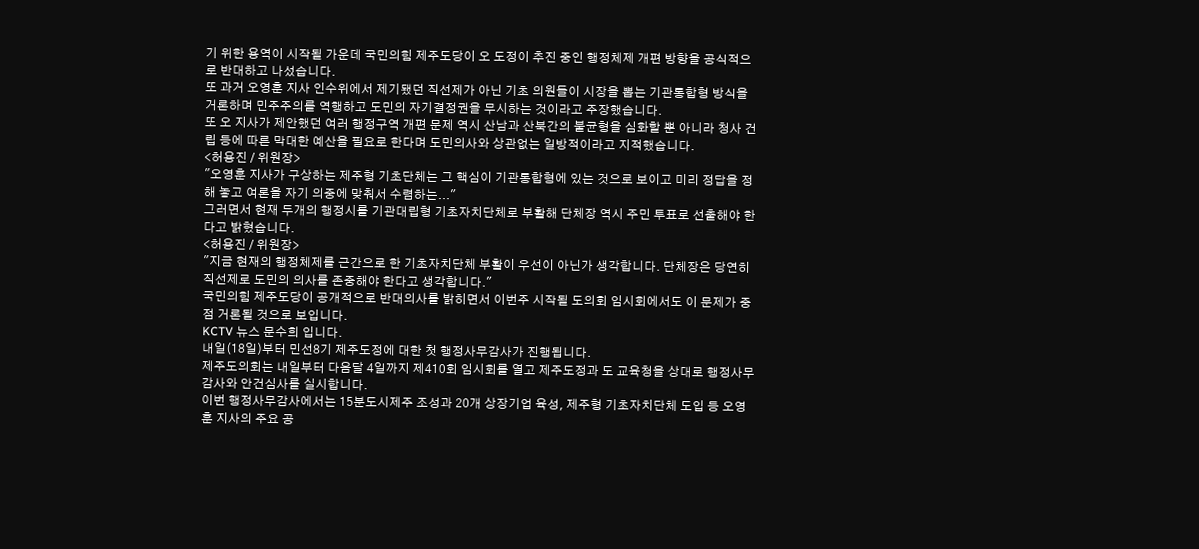기 위한 용역이 시작될 가운데 국민의힘 제주도당이 오 도정이 추진 중인 행정체제 개편 방향을 공식적으로 반대하고 나섰습니다.
또 과거 오영훈 지사 인수위에서 제기됐던 직선제가 아닌 기초 의원들이 시장을 뽑는 기관통합형 방식을 거론하며 민주주의를 역행하고 도민의 자기결정권을 무시하는 것이라고 주장했습니다.
또 오 지사가 제안했던 여러 행정구역 개편 문제 역시 산남과 산북간의 불균형을 심화할 뿐 아니라 청사 건립 등에 따른 막대한 예산을 필요로 한다며 도민의사와 상관없는 일방적이라고 지적했습니다.
<허용진 / 위원장>
"오영훈 지사가 구상하는 제주형 기초단체는 그 핵심이 기관통합형에 있는 것으로 보이고 미리 정답을 정해 놓고 여론을 자기 의중에 맞춰서 수렴하는..."
그러면서 현재 두개의 행정시를 기관대립형 기초자치단체로 부활해 단체장 역시 주민 투표로 선출해야 한다고 밝혔습니다.
<허용진 / 위원장>
"지금 현재의 행정체제를 근간으로 한 기초자치단체 부활이 우선이 아닌가 생각합니다. 단체장은 당연히 직선제로 도민의 의사를 존중해야 한다고 생각합니다."
국민의힘 제주도당이 공개적으로 반대의사를 밝히면서 이번주 시작될 도의회 임시회에서도 이 문제가 중점 거론될 것으로 보입니다.
KCTV 뉴스 문수희 입니다.
내일(18일)부터 민선8기 제주도정에 대한 첫 행정사무감사가 진행됩니다.
제주도의회는 내일부터 다음달 4일까지 제410회 임시회를 열고 제주도정과 도 교육청을 상대로 행정사무감사와 안건심사를 실시합니다.
이번 행정사무감사에서는 15분도시제주 조성과 20개 상장기업 육성, 제주형 기초자치단체 도입 등 오영훈 지사의 주요 공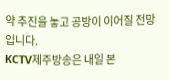약 추진을 놓고 공방이 이어질 전망입니다.
KCTV제주방송은 내일 본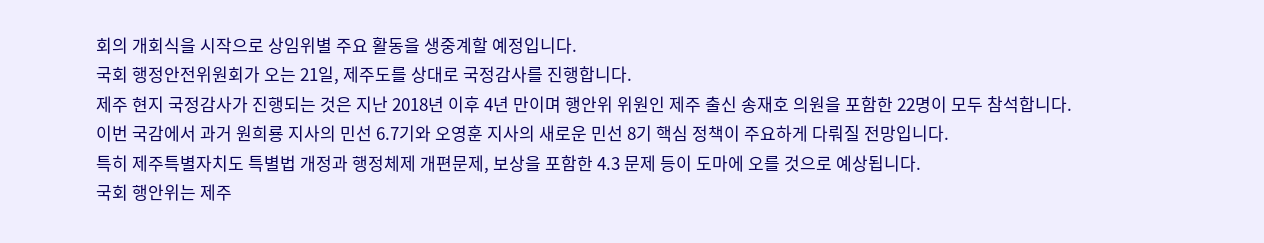회의 개회식을 시작으로 상임위별 주요 활동을 생중계할 예정입니다.
국회 행정안전위원회가 오는 21일, 제주도를 상대로 국정감사를 진행합니다.
제주 현지 국정감사가 진행되는 것은 지난 2018년 이후 4년 만이며 행안위 위원인 제주 출신 송재호 의원을 포함한 22명이 모두 참석합니다.
이번 국감에서 과거 원희룡 지사의 민선 6.7기와 오영훈 지사의 새로운 민선 8기 핵심 정책이 주요하게 다뤄질 전망입니다.
특히 제주특별자치도 특별법 개정과 행정체제 개편문제, 보상을 포함한 4.3 문제 등이 도마에 오를 것으로 예상됩니다.
국회 행안위는 제주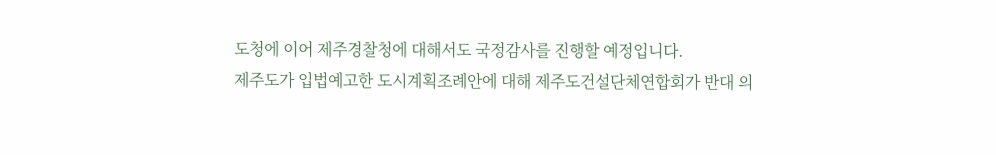도청에 이어 제주경찰청에 대해서도 국정감사를 진행할 예정입니다.
제주도가 입법예고한 도시계획조례안에 대해 제주도건설단체연합회가 반대 의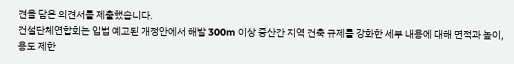견을 담은 의견서를 제출했습니다.
건설단체연합회는 입법 예고된 개정안에서 해발 300m 이상 중산간 지역 건축 규제를 강화한 세부 내용에 대해 면적과 높이, 용도 제한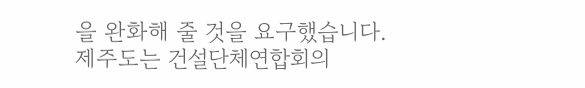을 완화해 줄 것을 요구했습니다.
제주도는 건설단체연합회의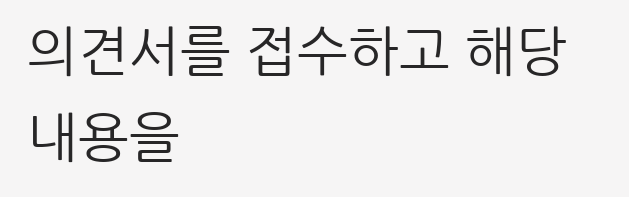의견서를 접수하고 해당 내용을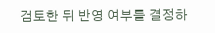검토한 뒤 반영 여부를 결정하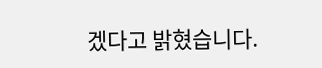겠다고 밝혔습니다.